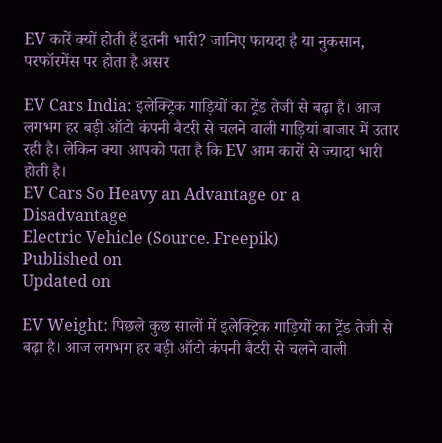EV कारें क्यों होती हैं इतनी भारी? जानिए फायदा है या नुकसान, परफॉरमेंस पर होता है असर

EV Cars India: इलेक्ट्रिक गाड़ियों का ट्रेंड तेजी से बढ़ा है। आज लगभग हर बड़ी ऑटो कंपनी बैटरी से चलने वाली गाड़ियां बाजार में उतार रही है। लेकिन क्या आपको पता है कि EV आम कारों से ज्यादा भारी होती है।
EV Cars So Heavy an Advantage or a Disadvantage
Electric Vehicle (Source. Freepik)
Published on
Updated on

EV Weight: पिछले कुछ सालों में इलेक्ट्रिक गाड़ियों का ट्रेंड तेजी से बढ़ा है। आज लगभग हर बड़ी ऑटो कंपनी बैटरी से चलने वाली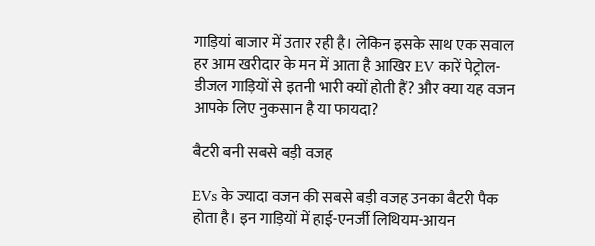गाड़ियां बाजार में उतार रही है। लेकिन इसके साथ एक सवाल हर आम खरीदार के मन में आता है आखिर EV कारें पेट्रोल-डीजल गाड़ियों से इतनी भारी क्यों होती हैं? और क्या यह वजन आपके लिए नुकसान है या फायदा?

बैटरी बनी सबसे बड़ी वजह

EVs के ज्यादा वजन की सबसे बड़ी वजह उनका बैटरी पैक होता है। इन गाड़ियों में हाई-एनर्जी लिथियम-आयन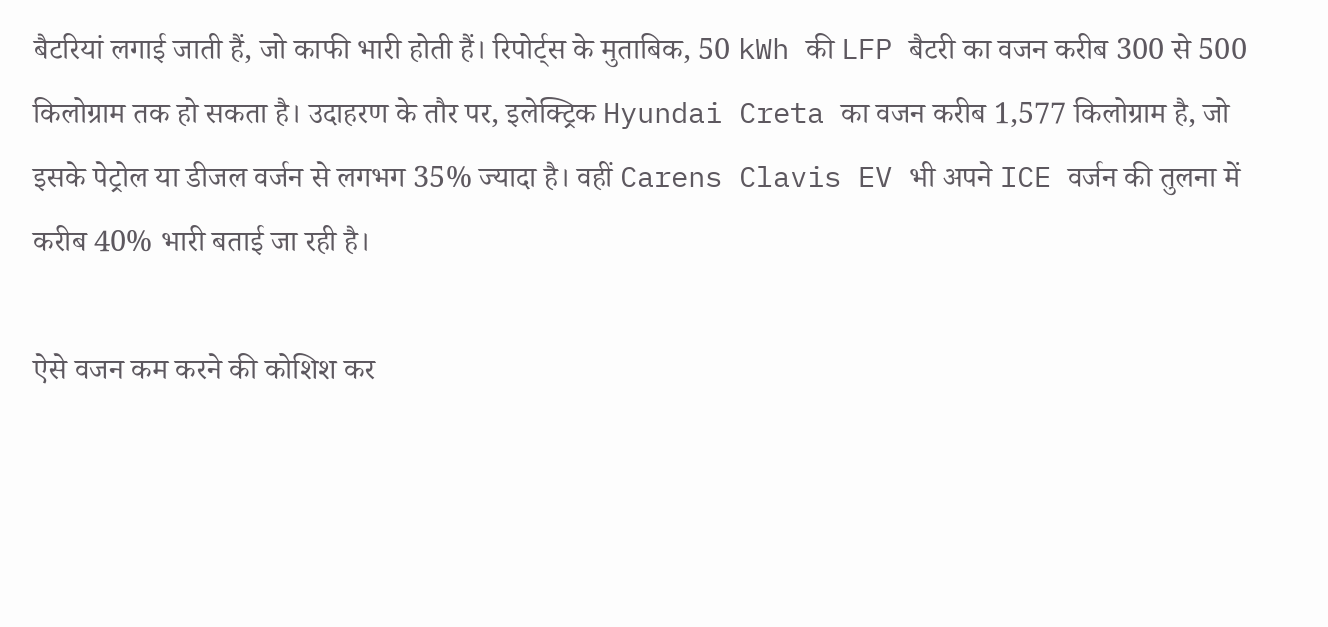बैटरियां लगाई जाती हैं, जो काफी भारी होती हैं। रिपोर्ट्स के मुताबिक, 50 kWh की LFP बैटरी का वजन करीब 300 से 500 किलोग्राम तक हो सकता है। उदाहरण के तौर पर, इलेक्ट्रिक Hyundai Creta का वजन करीब 1,577 किलोग्राम है, जो इसके पेट्रोल या डीजल वर्जन से लगभग 35% ज्यादा है। वहीं Carens Clavis EV भी अपने ICE वर्जन की तुलना में करीब 40% भारी बताई जा रही है।

ऐसे वजन कम करने की कोशिश कर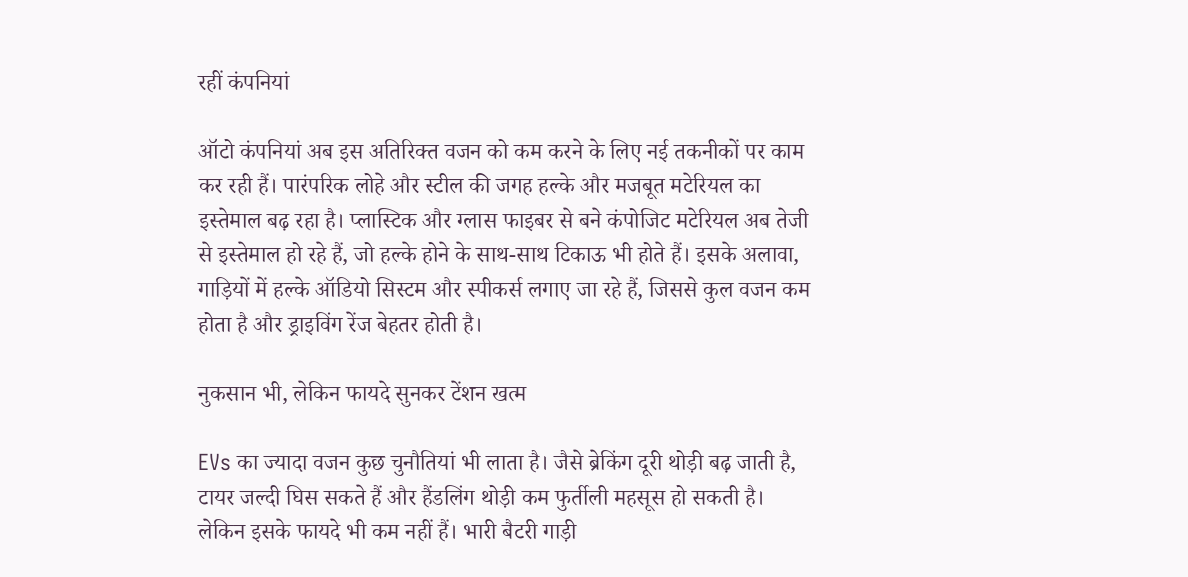रहीं कंपनियां

ऑटो कंपनियां अब इस अतिरिक्त वजन को कम करने के लिए नई तकनीकों पर काम कर रही हैं। पारंपरिक लोहे और स्टील की जगह हल्के और मजबूत मटेरियल का इस्तेमाल बढ़ रहा है। प्लास्टिक और ग्लास फाइबर से बने कंपोजिट मटेरियल अब तेजी से इस्तेमाल हो रहे हैं, जो हल्के होने के साथ-साथ टिकाऊ भी होते हैं। इसके अलावा, गाड़ियों में हल्के ऑडियो सिस्टम और स्पीकर्स लगाए जा रहे हैं, जिससे कुल वजन कम होता है और ड्राइविंग रेंज बेहतर होती है।

नुकसान भी, लेकिन फायदे सुनकर टेंशन खत्म

EVs का ज्यादा वजन कुछ चुनौतियां भी लाता है। जैसे ब्रेकिंग दूरी थोड़ी बढ़ जाती है, टायर जल्दी घिस सकते हैं और हैंडलिंग थोड़ी कम फुर्तीली महसूस हो सकती है। लेकिन इसके फायदे भी कम नहीं हैं। भारी बैटरी गाड़ी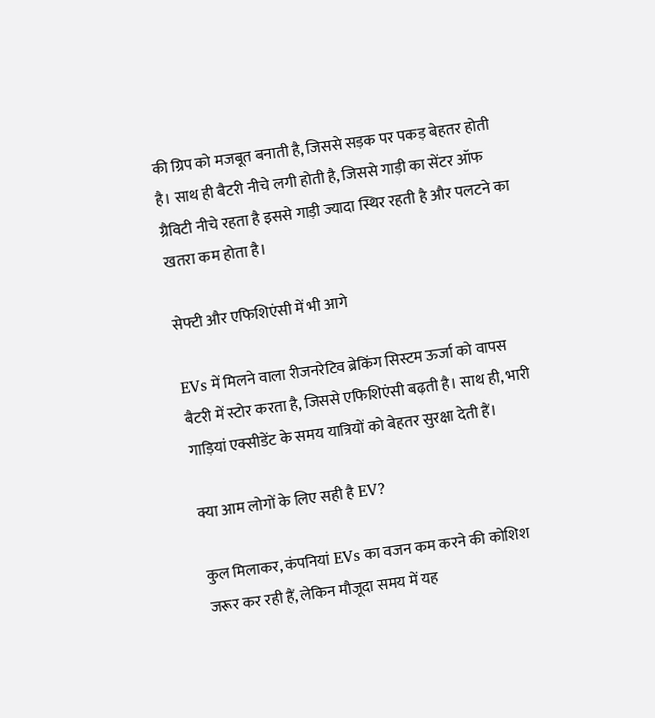की ग्रिप को मजबूत बनाती है, जिससे सड़क पर पकड़ बेहतर होती है। साथ ही बैटरी नीचे लगी होती है, जिससे गाड़ी का सेंटर ऑफ ग्रैविटी नीचे रहता है इससे गाड़ी ज्यादा स्थिर रहती है और पलटने का खतरा कम होता है।

सेफ्टी और एफिशिएंसी में भी आगे

EVs में मिलने वाला रीजनरेटिव ब्रेकिंग सिस्टम ऊर्जा को वापस बैटरी में स्टोर करता है, जिससे एफिशिएंसी बढ़ती है। साथ ही, भारी गाड़ियां एक्सीडेंट के समय यात्रियों को बेहतर सुरक्षा देती हैं।

क्या आम लोगों के लिए सही है EV?

कुल मिलाकर, कंपनियां EVs का वजन कम करने की कोशिश जरूर कर रही हैं, लेकिन मौजूदा समय में यह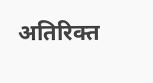अतिरिक्त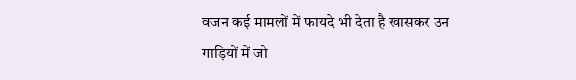वजन कई मामलों में फायदे भी देता है खासकर उन गाड़ियों में जो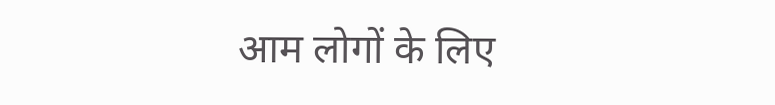आम लोगों के लिए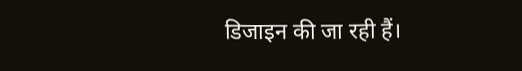डिजाइन की जा रही हैं।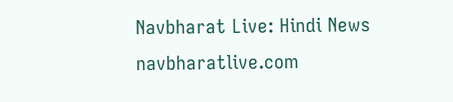Navbharat Live: Hindi News
navbharatlive.com